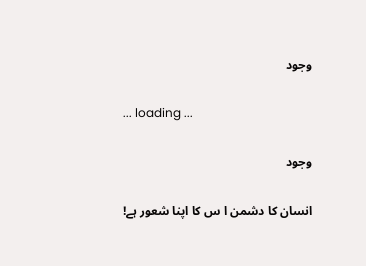وجود

... loading ...

وجود

انسان کا دشمن ا س کا اپنا شعور ہے!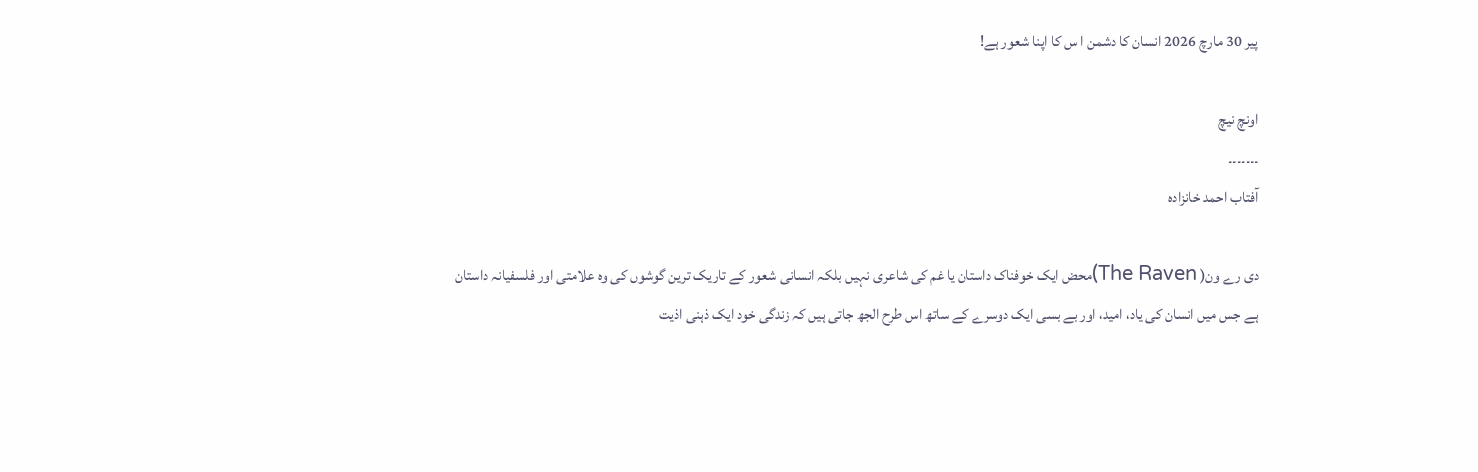پیر 30 مارچ 2026 انسان کا دشمن ا س کا اپنا شعور ہے!

اونچ نیچ
۔۔۔۔۔۔۔
آفتاب احمد خانزادہ

دی رے ون( The Raven)محض ایک خوفناک داستان یا غم کی شاعری نہیں بلکہ انسانی شعور کے تاریک ترین گوشوں کی وہ علامتی اور فلسفیانہ داستان ہے جس میں انسان کی یاد، امید، اور بے بسی ایک دوسرے کے ساتھ اس طرح الجھ جاتی ہیں کہ زندگی خود ایک ذہنی اذیت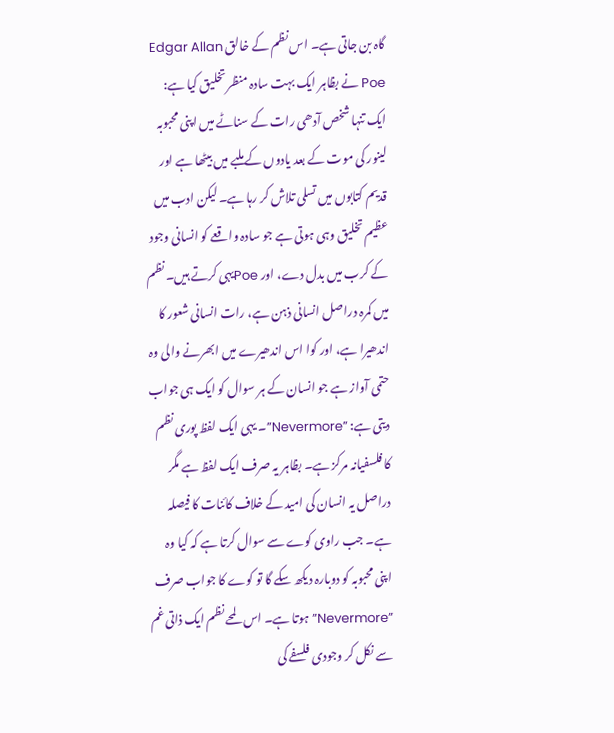گاہ بن جاتی ہے۔ اس نظم کے خالق Edgar Allan Poe نے بظاہر ایک بہت سادہ منظر تخلیق کیا ہے: ایک تنہا شخص آدھی رات کے سناٹے میں اپنی محبوبہ لینور کی موت کے بعد یادوں کے ملبے میں بیٹھا ہے اور قدیم کتابوں میں تسلی تلاش کر رہا ہے۔ لیکن ادب میں عظیم تخلیق وہی ہوتی ہے جو سادہ واقعے کو انسانی وجود کے کرب میں بدل دے، اور Poeیہی کرتے ہیں۔ نظم میں کمرہ دراصل انسانی ذہن ہے، رات انسانی شعور کا اندھیرا ہے، اور کوا اس اندھیرے میں ابھرنے والی وہ حتمی آواز ہے جو انسان کے ہر سوال کو ایک ہی جواب دیتی ہے: ”Nevermore”۔ یہی ایک لفظ پوری نظم کا فلسفیانہ مرکز ہے۔ بظاہر یہ صرف ایک لفظ ہے مگر دراصل یہ انسان کی امید کے خلاف کائنات کا فیصلہ ہے۔ جب راوی کوے سے سوال کرتا ہے کہ کیا وہ اپنی محبوبہ کو دوبارہ دیکھ سکے گا تو کوے کا جواب صرف ”Nevermore” ہوتا ہے۔ اس لمحے نظم ایک ذاتی غم سے نکل کر وجودی فلسفے کی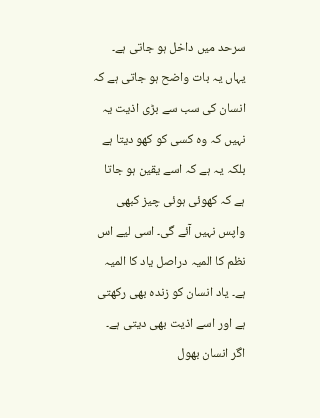سرحد میں داخل ہو جاتی ہے۔ یہاں یہ بات واضح ہو جاتی ہے کہ انسان کی سب سے بڑی اذیت یہ نہیں کہ وہ کسی کو کھو دیتا ہے بلکہ یہ ہے کہ اسے یقین ہو جاتا ہے کہ کھوئی ہوئی چیز کبھی واپس نہیں آئے گی۔ اسی لیے اس نظم کا المیہ دراصل یاد کا المیہ ہے۔ یاد انسان کو زندہ بھی رکھتی ہے اور اسے اذیت بھی دیتی ہے۔ اگر انسان بھول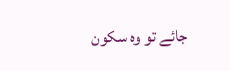جائے تو وہ سکون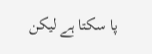پا سکتا ہے لیکن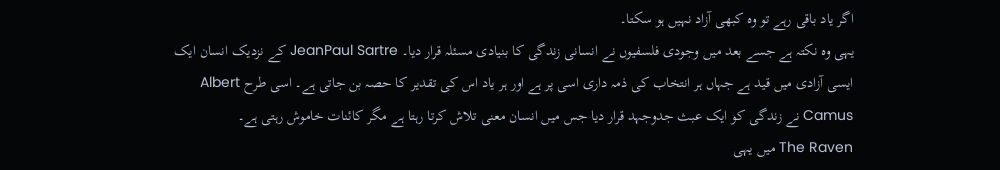اگر یاد باقی رہے تو وہ کبھی آزاد نہیں ہو سکتا۔
یہی وہ نکتہ ہے جسے بعد میں وجودی فلسفیوں نے انسانی زندگی کا بنیادی مسئلہ قرار دیا۔ JeanPaul Sartre کے نزدیک انسان ایک ایسی آزادی میں قید ہے جہاں ہر انتخاب کی ذمہ داری اسی پر ہے اور ہر یاد اس کی تقدیر کا حصہ بن جاتی ہے۔ اسی طرح Albert Camus نے زندگی کو ایک عبث جدوجہد قرار دیا جس میں انسان معنی تلاش کرتا رہتا ہے مگر کائنات خاموش رہتی ہے۔
The Raven میں یہی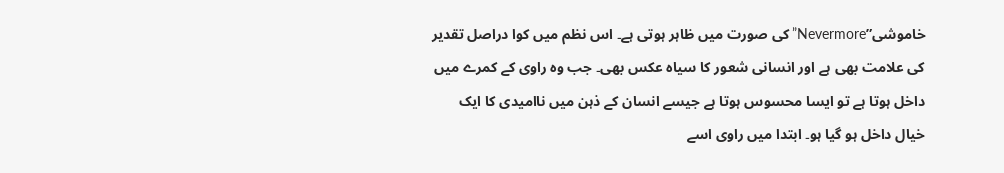خاموشی”Nevermore”کی صورت میں ظاہر ہوتی ہے۔ اس نظم میں کوا دراصل تقدیر کی علامت بھی ہے اور انسانی شعور کا سیاہ عکس بھی۔ جب وہ راوی کے کمرے میں داخل ہوتا ہے تو ایسا محسوس ہوتا ہے جیسے انسان کے ذہن میں ناامیدی کا ایک خیال داخل ہو گیا ہو۔ ابتدا میں راوی اسے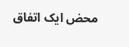محض ایک اتفاق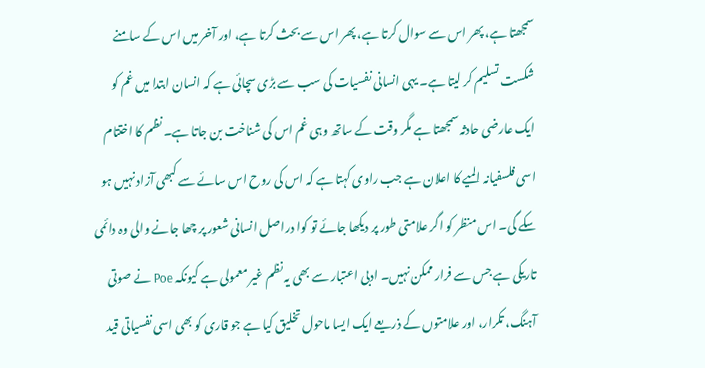سمجھتا ہے، پھر اس سے سوال کرتا ہے، پھر اس سے بحث کرتا ہے، اور آخر میں اس کے سامنے شکست تسلیم کر لیتا ہے۔ یہی انسانی نفسیات کی سب سے بڑی سچائی ہے کہ انسان ابتدا میں غم کو ایک عارضی حادثہ سمجھتا ہے مگر وقت کے ساتھ وہی غم اس کی شناخت بن جاتا ہے۔ نظم کا اختتام اسی فلسفیانہ المیے کا اعلان ہے جب راوی کہتا ہے کہ اس کی روح اس سائے سے کبھی آزاد نہیں ہو سکے گی۔ اس منظر کو اگر علامتی طور پر دیکھا جائے تو کوا دراصل انسانی شعور پر چھا جانے والی وہ دائمی تاریکی ہے جس سے فرار ممکن نہیں۔ ادبی اعتبار سے بھی یہ نظم غیر معمولی ہے کیونکہ Poe نے صوتی آہنگ، تکرار، اور علامتوں کے ذریعے ایک ایسا ماحول تخلیق کیا ہے جو قاری کو بھی اسی نفسیاتی قید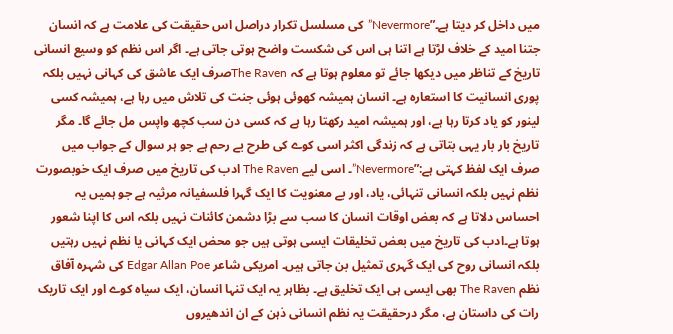میں داخل کر دیتا ہے۔”Nevermore”کی مسلسل تکرار دراصل اس حقیقت کی علامت ہے کہ انسان جتنا امید کے خلاف لڑتا ہے اتنا ہی اس کی شکست واضح ہوتی جاتی ہے۔ اگر اس نظم کو وسیع انسانی تاریخ کے تناظر میں دیکھا جائے تو معلوم ہوتا ہے کہ The Ravenصرف ایک عاشق کی کہانی نہیں بلکہ پوری انسانیت کا استعارہ ہے۔ انسان ہمیشہ کھوئی ہوئی جنت کی تلاش میں رہا ہے، ہمیشہ کسی لینور کو یاد کرتا رہا ہے، اور ہمیشہ امید رکھتا رہا ہے کہ کسی دن سب کچھ واپس مل جائے گا۔ مگر تاریخ بار بار یہی بتاتی ہے کہ زندگی اکثر اسی کوے کی طرح بے رحم ہے جو ہر سوال کے جواب میں صرف ایک لفظ کہتی ہے:”Nevermore”۔ اسی لیے The Raven ادب کی تاریخ میں صرف ایک خوبصورت نظم نہیں بلکہ انسانی تنہائی، یاد، اور بے معنویت کا ایک گہرا فلسفیانہ مرثیہ ہے جو ہمیں یہ احساس دلاتا ہے کہ بعض اوقات انسان کا سب سے بڑا دشمن کائنات نہیں بلکہ اس کا اپنا شعور ہوتا ہے۔ادب کی تاریخ میں بعض تخلیقات ایسی ہوتی ہیں جو محض ایک کہانی یا نظم نہیں رہتیں بلکہ انسانی روح کی ایک گہری تمثیل بن جاتی ہیں۔ امریکی شاعر Edgar Allan Poe کی شہرہ آفاق نظم The Raven بھی ایسی ہی ایک تخلیق ہے۔ بظاہر یہ ایک تنہا انسان، ایک سیاہ کوے اور ایک تاریک رات کی داستان ہے، مگر درحقیقت یہ نظم انسانی ذہن کے ان اندھیروں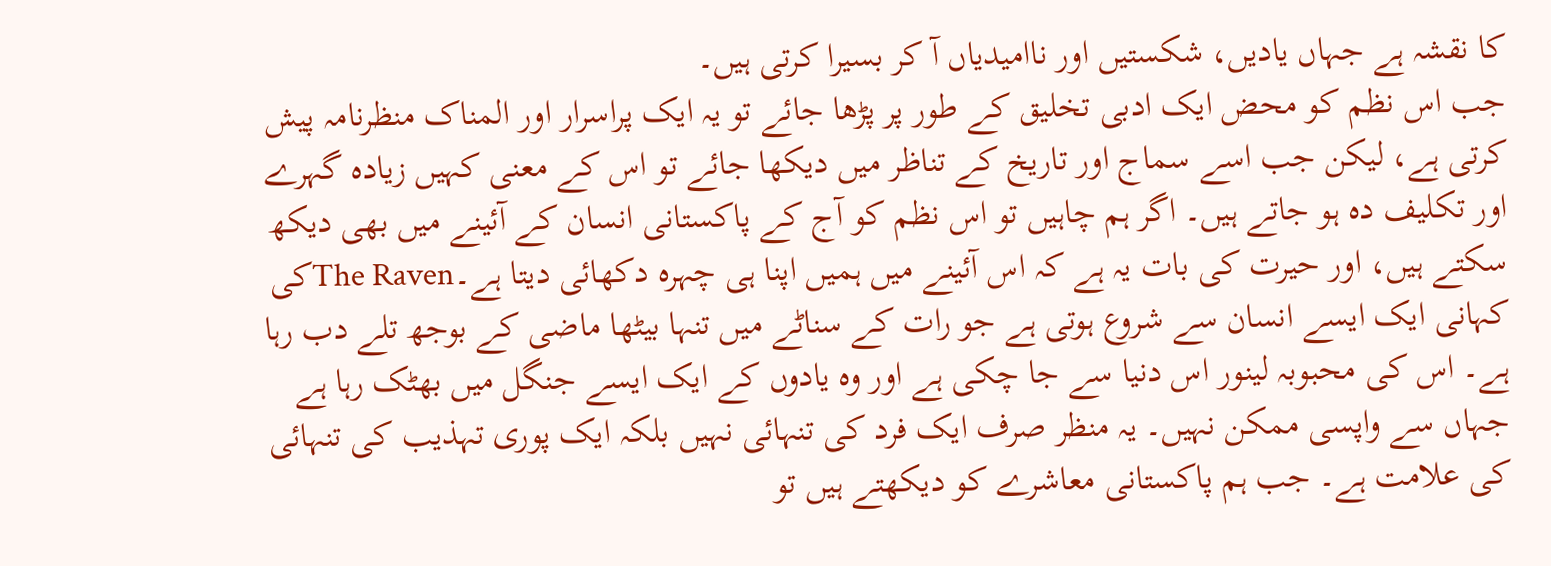کا نقشہ ہے جہاں یادیں، شکستیں اور ناامیدیاں آ کر بسیرا کرتی ہیں۔
جب اس نظم کو محض ایک ادبی تخلیق کے طور پر پڑھا جائے تو یہ ایک پراسرار اور المناک منظرنامہ پیش کرتی ہے، لیکن جب اسے سماج اور تاریخ کے تناظر میں دیکھا جائے تو اس کے معنی کہیں زیادہ گہرے اور تکلیف دہ ہو جاتے ہیں۔ اگر ہم چاہیں تو اس نظم کو آج کے پاکستانی انسان کے آئینے میں بھی دیکھ سکتے ہیں، اور حیرت کی بات یہ ہے کہ اس آئینے میں ہمیں اپنا ہی چہرہ دکھائی دیتا ہے۔The Ravenکی کہانی ایک ایسے انسان سے شروع ہوتی ہے جو رات کے سناٹے میں تنہا بیٹھا ماضی کے بوجھ تلے دب رہا ہے۔ اس کی محبوبہ لینور اس دنیا سے جا چکی ہے اور وہ یادوں کے ایک ایسے جنگل میں بھٹک رہا ہے جہاں سے واپسی ممکن نہیں۔ یہ منظر صرف ایک فرد کی تنہائی نہیں بلکہ ایک پوری تہذیب کی تنہائی کی علامت ہے۔ جب ہم پاکستانی معاشرے کو دیکھتے ہیں تو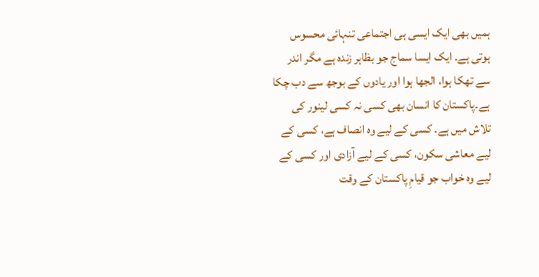ہمیں بھی ایک ایسی ہی اجتماعی تنہائی محسوس ہوتی ہے۔ ایک ایسا سماج جو بظاہر زندہ ہے مگر اندر سے تھکا ہوا، الجھا ہوا اور یادوں کے بوجھ سے دب چکا ہے۔پاکستان کا انسان بھی کسی نہ کسی لینور کی تلاش میں ہے۔ کسی کے لیے وہ انصاف ہے، کسی کے لیے معاشی سکون، کسی کے لیے آزادی اور کسی کے لیے وہ خواب جو قیامِ پاکستان کے وقت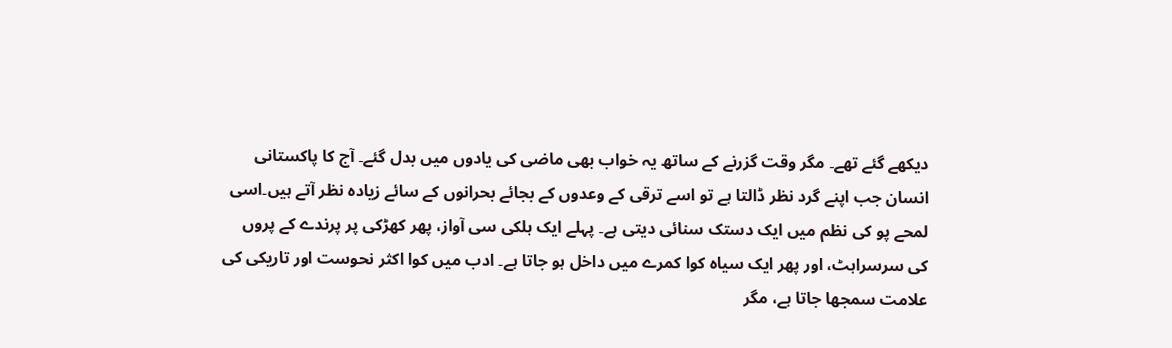دیکھے گئے تھے۔ مگر وقت گزرنے کے ساتھ یہ خواب بھی ماضی کی یادوں میں بدل گئے۔ آج کا پاکستانی انسان جب اپنے گرد نظر ڈالتا ہے تو اسے ترقی کے وعدوں کے بجائے بحرانوں کے سائے زیادہ نظر آتے ہیں۔اسی لمحے پو کی نظم میں ایک دستک سنائی دیتی ہے۔ پہلے ایک ہلکی سی آواز، پھر کھڑکی پر پرندے کے پروں کی سرسراہٹ، اور پھر ایک سیاہ کوا کمرے میں داخل ہو جاتا ہے۔ ادب میں کوا اکثر نحوست اور تاریکی کی علامت سمجھا جاتا ہے، مگر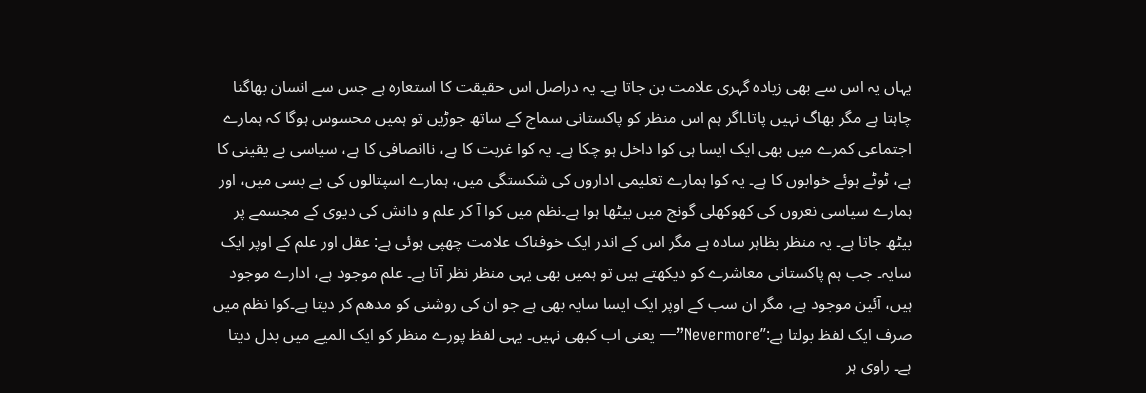یہاں یہ اس سے بھی زیادہ گہری علامت بن جاتا ہے۔ یہ دراصل اس حقیقت کا استعارہ ہے جس سے انسان بھاگنا چاہتا ہے مگر بھاگ نہیں پاتا۔اگر ہم اس منظر کو پاکستانی سماج کے ساتھ جوڑیں تو ہمیں محسوس ہوگا کہ ہمارے اجتماعی کمرے میں بھی ایک ایسا ہی کوا داخل ہو چکا ہے۔ یہ کوا غربت کا ہے، ناانصافی کا ہے، سیاسی بے یقینی کا ہے، ٹوٹے ہوئے خوابوں کا ہے۔ یہ کوا ہمارے تعلیمی اداروں کی شکستگی میں، ہمارے اسپتالوں کی بے بسی میں، اور ہمارے سیاسی نعروں کی کھوکھلی گونج میں بیٹھا ہوا ہے۔نظم میں کوا آ کر علم و دانش کی دیوی کے مجسمے پر بیٹھ جاتا ہے۔ یہ منظر بظاہر سادہ ہے مگر اس کے اندر ایک خوفناک علامت چھپی ہوئی ہے: عقل اور علم کے اوپر ایک سایہ۔ جب ہم پاکستانی معاشرے کو دیکھتے ہیں تو ہمیں بھی یہی منظر نظر آتا ہے۔ علم موجود ہے، ادارے موجود ہیں، آئین موجود ہے، مگر ان سب کے اوپر ایک ایسا سایہ بھی ہے جو ان کی روشنی کو مدھم کر دیتا ہے۔کوا نظم میں صرف ایک لفظ بولتا ہے:”Nevermore”— یعنی اب کبھی نہیں۔ یہی لفظ پورے منظر کو ایک المیے میں بدل دیتا ہے۔ راوی ہر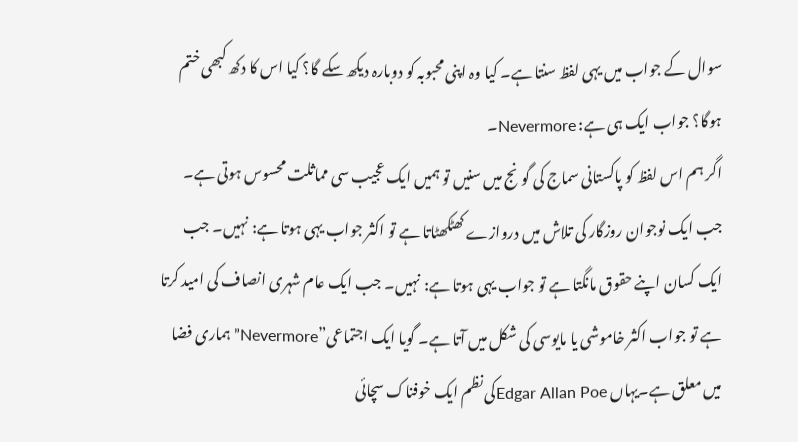سوال کے جواب میں یہی لفظ سنتا ہے۔ کیا وہ اپنی محبوبہ کو دوبارہ دیکھ سکے گا؟ کیا اس کا دکھ کبھی ختم ہوگا؟ جواب ایک ہی ہے: Nevermore۔
اگر ہم اس لفظ کو پاکستانی سماج کی گونج میں سنیں تو ہمیں ایک عجیب سی مماثلت محسوس ہوتی ہے۔ جب ایک نوجوان روزگار کی تلاش میں دروازے کھٹکھٹاتا ہے تو اکثر جواب یہی ہوتا ہے: نہیں۔ جب ایک کسان اپنے حقوق مانگتا ہے تو جواب یہی ہوتا ہے: نہیں۔ جب ایک عام شہری انصاف کی امید کرتا ہے تو جواب اکثر خاموشی یا مایوسی کی شکل میں آتا ہے۔ گویا ایک اجتماعی”Nevermore”ہماری فضا میں معلق ہے۔یہاں Edgar Allan Poeکی نظم ایک خوفناک سچائی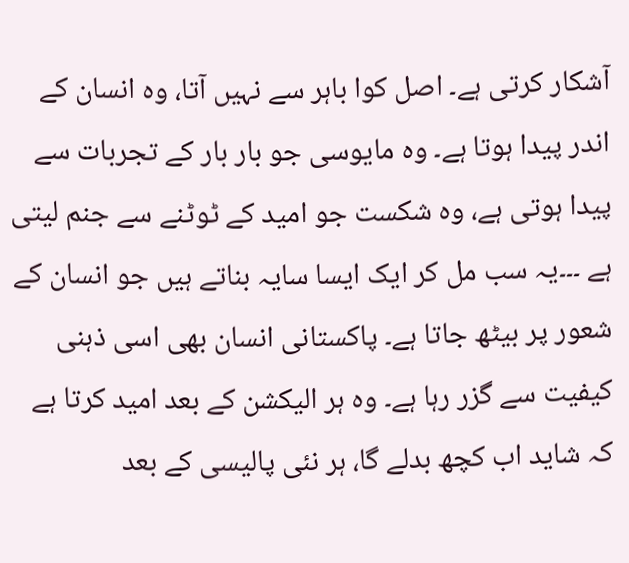آشکار کرتی ہے۔ اصل کوا باہر سے نہیں آتا، وہ انسان کے اندر پیدا ہوتا ہے۔ وہ مایوسی جو بار بار کے تجربات سے پیدا ہوتی ہے، وہ شکست جو امید کے ٹوٹنے سے جنم لیتی ہے ۔۔۔یہ سب مل کر ایک ایسا سایہ بناتے ہیں جو انسان کے شعور پر بیٹھ جاتا ہے۔ پاکستانی انسان بھی اسی ذہنی کیفیت سے گزر رہا ہے۔ وہ ہر الیکشن کے بعد امید کرتا ہے کہ شاید اب کچھ بدلے گا، ہر نئی پالیسی کے بعد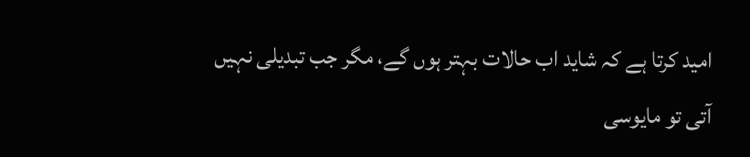امید کرتا ہے کہ شاید اب حالات بہتر ہوں گے، مگر جب تبدیلی نہیں آتی تو مایوسی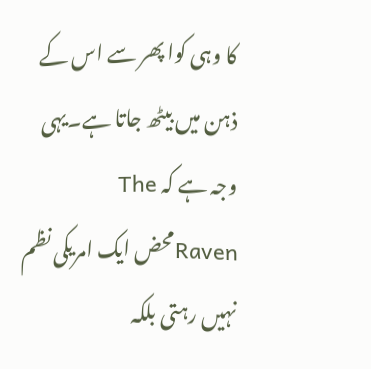کا وہی کوا پھر سے اس کے ذہن میں بیٹھ جاتا ہے۔یہی وجہ ہے کہ The Ravenمحض ایک امریکی نظم نہیں رہتی بلکہ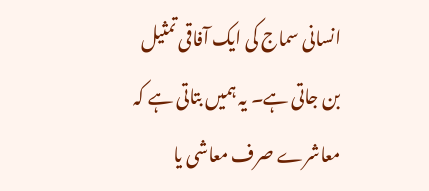انسانی سماج کی ایک آفاقی تمثیل بن جاتی ہے۔ یہ ہمیں بتاتی ہے کہ معاشرے صرف معاشی یا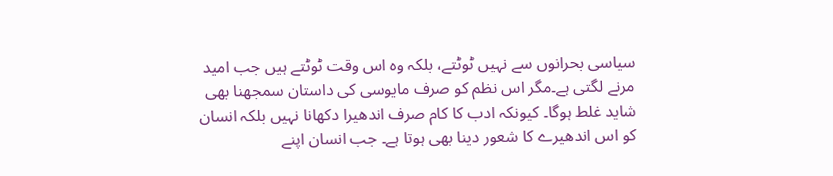سیاسی بحرانوں سے نہیں ٹوٹتے، بلکہ وہ اس وقت ٹوٹتے ہیں جب امید مرنے لگتی ہے۔مگر اس نظم کو صرف مایوسی کی داستان سمجھنا بھی شاید غلط ہوگا۔ کیونکہ ادب کا کام صرف اندھیرا دکھانا نہیں بلکہ انسان کو اس اندھیرے کا شعور دینا بھی ہوتا ہے۔ جب انسان اپنے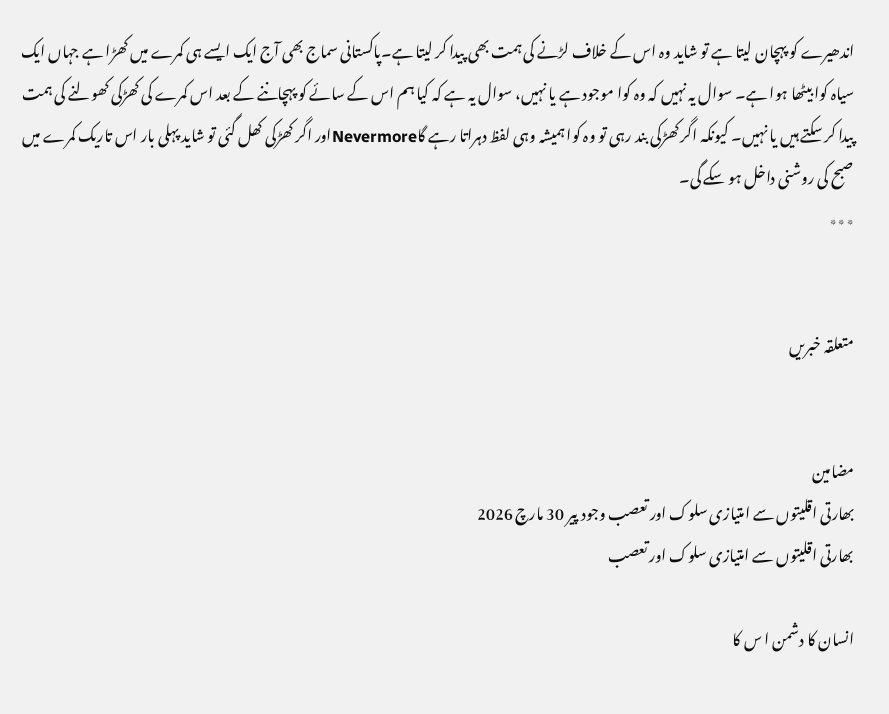اندھیرے کو پہچان لیتا ہے تو شاید وہ اس کے خلاف لڑنے کی ہمت بھی پیدا کر لیتا ہے۔پاکستانی سماج بھی آج ایک ایسے ہی کمرے میں کھڑا ہے جہاں ایک سیاہ کوا بیٹھا ہوا ہے۔ سوال یہ نہیں کہ وہ کوا موجود ہے یا نہیں، سوال یہ ہے کہ کیا ہم اس کے سائے کو پہچاننے کے بعد اس کمرے کی کھڑکی کھولنے کی ہمت پیدا کر سکتے ہیں یا نہیں۔ کیونکہ اگر کھڑکی بند رہی تو وہ کوا ہمیشہ وہی لفظ دہراتا رہے گاNevermoreاور اگر کھڑکی کھل گئی تو شاید پہلی بار اس تاریک کمرے میں صبح کی روشنی داخل ہو سکے گی۔
٭٭٭


متعلقہ خبریں


مضامین
بھارتی اقلیتوں سے امتیازی سلوک اور تعصب وجود پیر 30 مارچ 2026
بھارتی اقلیتوں سے امتیازی سلوک اور تعصب

انسان کا دشمن ا س کا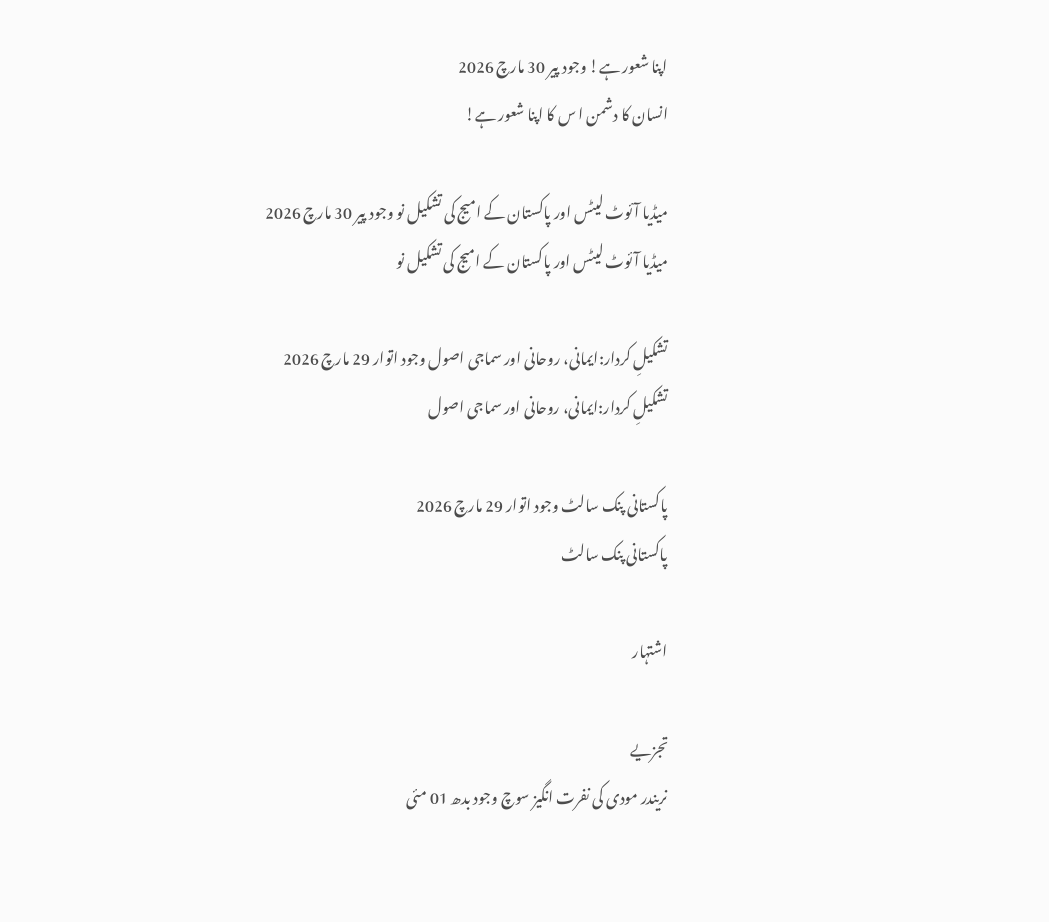اپنا شعور ہے! وجود پیر 30 مارچ 2026
انسان کا دشمن ا س کا اپنا شعور ہے!

میڈیا آئوٹ لیٹس اور پاکستان کے امیج کی تشکیل نو وجود پیر 30 مارچ 2026
میڈیا آئوٹ لیٹس اور پاکستان کے امیج کی تشکیل نو

تشکیلِ کردار:ایمانی، روحانی اور سماجی اصول وجود اتوار 29 مارچ 2026
تشکیلِ کردار:ایمانی، روحانی اور سماجی اصول

پاکستانی پنک سالٹ وجود اتوار 29 مارچ 2026
پاکستانی پنک سالٹ

اشتہار

تجزیے
نریندر مودی کی نفرت انگیز سوچ وجود بدھ 01 مئی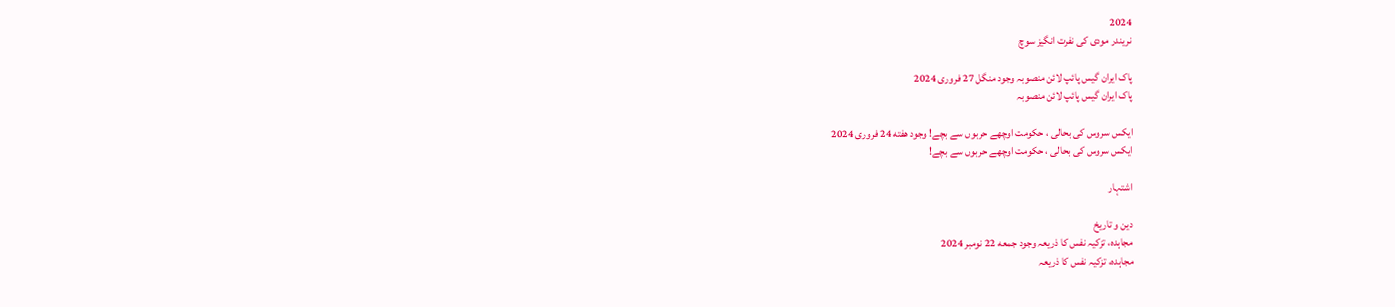2024
نریندر مودی کی نفرت انگیز سوچ

پاک ایران گیس پائپ لائن منصوبہ وجود منگل 27 فروری 2024
پاک ایران گیس پائپ لائن منصوبہ

ایکس سروس کی بحالی ، حکومت اوچھے حربوں سے بچے! وجود هفته 24 فروری 2024
ایکس سروس کی بحالی ، حکومت اوچھے حربوں سے بچے!

اشتہار

دین و تاریخ
مجاہدہ، تزکیہ نفس کا ذریعہ وجود جمعه 22 نومبر 2024
مجاہدہ، تزکیہ نفس کا ذریعہ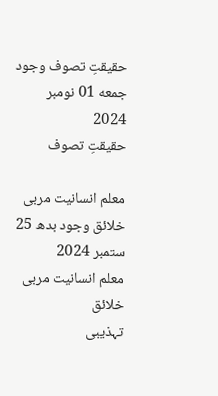حقیقتِ تصوف وجود جمعه 01 نومبر 2024
حقیقتِ تصوف

معلم انسانیت مربی خلائق وجود بدھ 25 ستمبر 2024
معلم انسانیت مربی خلائق
تہذیبی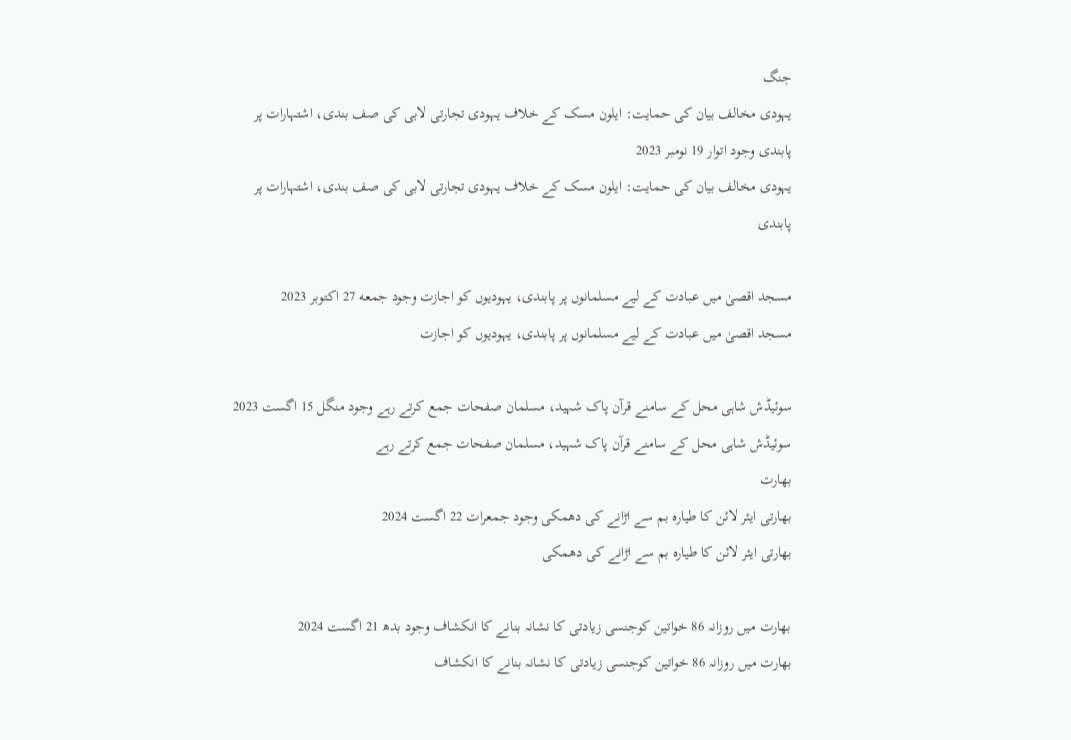جنگ
یہودی مخالف بیان کی حمایت: ایلون مسک کے خلاف یہودی تجارتی لابی کی صف بندی، اشتہارات پر پابندی وجود اتوار 19 نومبر 2023
یہودی مخالف بیان کی حمایت: ایلون مسک کے خلاف یہودی تجارتی لابی کی صف بندی، اشتہارات پر پابندی

مسجد اقصیٰ میں عبادت کے لیے مسلمانوں پر پابندی، یہودیوں کو اجازت وجود جمعه 27 اکتوبر 2023
مسجد اقصیٰ میں عبادت کے لیے مسلمانوں پر پابندی، یہودیوں کو اجازت

سوئیڈش شاہی محل کے سامنے قرآن پاک شہید، مسلمان صفحات جمع کرتے رہے وجود منگل 15 اگست 2023
سوئیڈش شاہی محل کے سامنے قرآن پاک شہید، مسلمان صفحات جمع کرتے رہے
بھارت
بھارتی ایئر لائن کا طیارہ بم سے اڑانے کی دھمکی وجود جمعرات 22 اگست 2024
بھارتی ایئر لائن کا طیارہ بم سے اڑانے کی دھمکی

بھارت میں روزانہ 86 خواتین کوجنسی زیادتی کا نشانہ بنانے کا انکشاف وجود بدھ 21 اگست 2024
بھارت میں روزانہ 86 خواتین کوجنسی زیادتی کا نشانہ بنانے کا انکشاف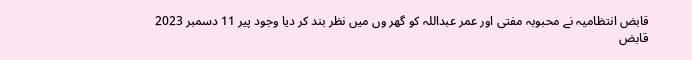قابض انتظامیہ نے محبوبہ مفتی اور عمر عبداللہ کو گھر وں میں نظر بند کر دیا وجود پیر 11 دسمبر 2023
قابض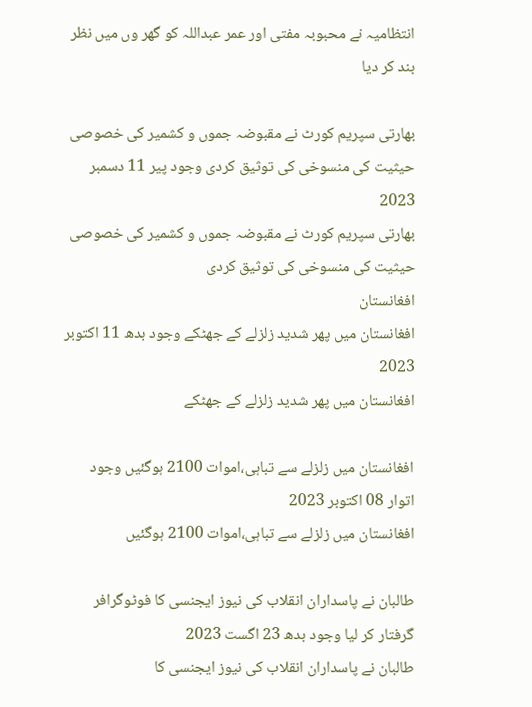انتظامیہ نے محبوبہ مفتی اور عمر عبداللہ کو گھر وں میں نظر بند کر دیا

بھارتی سپریم کورٹ نے مقبوضہ جموں و کشمیر کی خصوصی حیثیت کی منسوخی کی توثیق کردی وجود پیر 11 دسمبر 2023
بھارتی سپریم کورٹ نے مقبوضہ جموں و کشمیر کی خصوصی حیثیت کی منسوخی کی توثیق کردی
افغانستان
افغانستان میں پھر شدید زلزلے کے جھٹکے وجود بدھ 11 اکتوبر 2023
افغانستان میں پھر شدید زلزلے کے جھٹکے

افغانستان میں زلزلے سے تباہی،اموات 2100 ہوگئیں وجود اتوار 08 اکتوبر 2023
افغانستان میں زلزلے سے تباہی،اموات 2100 ہوگئیں

طالبان نے پاسداران انقلاب کی نیوز ایجنسی کا فوٹوگرافر گرفتار کر لیا وجود بدھ 23 اگست 2023
طالبان نے پاسداران انقلاب کی نیوز ایجنسی کا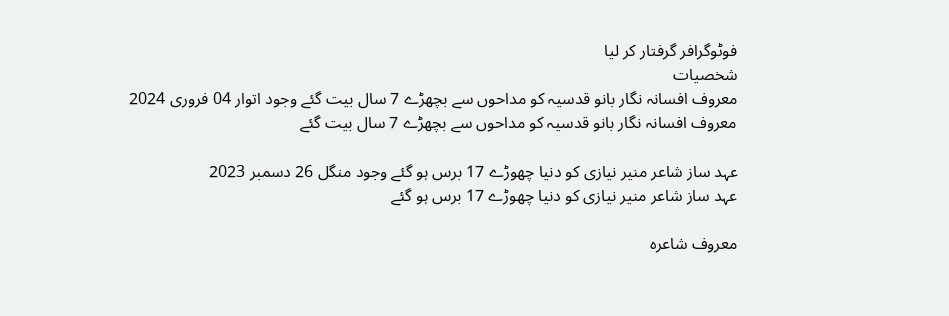فوٹوگرافر گرفتار کر لیا
شخصیات
معروف افسانہ نگار بانو قدسیہ کو مداحوں سے بچھڑے 7 سال بیت گئے وجود اتوار 04 فروری 2024
معروف افسانہ نگار بانو قدسیہ کو مداحوں سے بچھڑے 7 سال بیت گئے

عہد ساز شاعر منیر نیازی کو دنیا چھوڑے 17 برس ہو گئے وجود منگل 26 دسمبر 2023
عہد ساز شاعر منیر نیازی کو دنیا چھوڑے 17 برس ہو گئے

معروف شاعرہ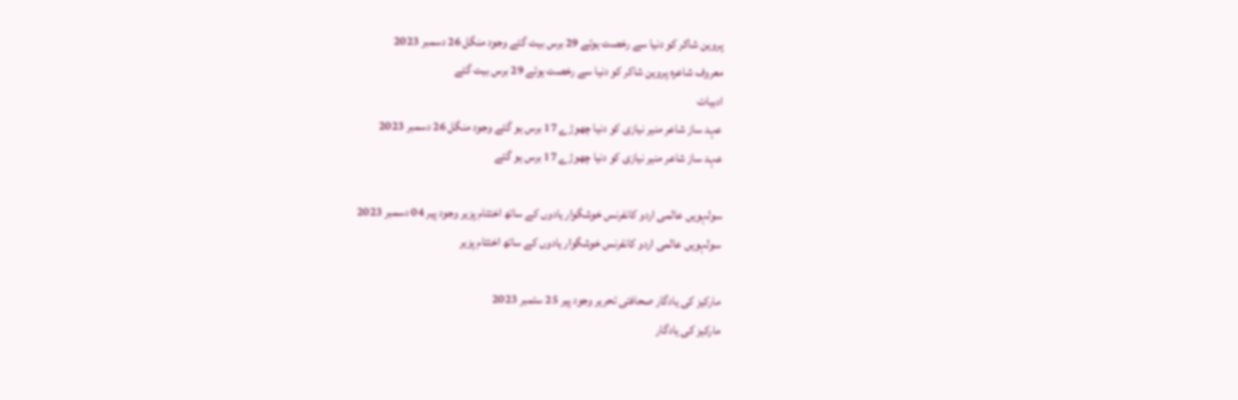پروین شاکر کو دنیا سے رخصت ہوئے 29 برس بیت گئے وجود منگل 26 دسمبر 2023
معروف شاعرہ پروین شاکر کو دنیا سے رخصت ہوئے 29 برس بیت گئے
ادبیات
عہد ساز شاعر منیر نیازی کو دنیا چھوڑے 17 برس ہو گئے وجود منگل 26 دسمبر 2023
عہد ساز شاعر منیر نیازی کو دنیا چھوڑے 17 برس ہو گئے

سولہویں عالمی اردو کانفرنس خوشگوار یادوں کے ساتھ اختتام پزیر وجود پیر 04 دسمبر 2023
سولہویں عالمی اردو کانفرنس خوشگوار یادوں کے ساتھ اختتام پزیر

مارکیز کی یادگار صحافتی تحریر وجود پیر 25 ستمبر 2023
مارکیز کی یادگار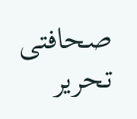صحافتی تحریر